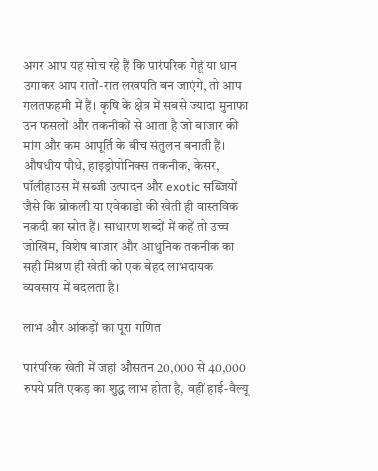अगर आप यह सोच रहे हैं कि पारंपरिक गेहूं या धान उगाकर आप रातों-रात लखपति बन जाएंगे, तो आप गलतफहमी में हैं। कृषि के क्षेत्र में सबसे ज्यादा मुनाफा उन फसलों और तकनीकों से आता है जो बाजार की मांग और कम आपूर्ति के बीच संतुलन बनाती हैं। औषधीय पौधे, हाइड्रोपोनिक्स तकनीक, केसर, पॉलीहाउस में सब्जी उत्पादन और exotic सब्जियों जैसे कि ब्रोकली या एवेकाडो की खेती ही वास्तविक नकदी का स्रोत हैं। साधारण शब्दों में कहें तो उच्च जोखिम, विशेष बाजार और आधुनिक तकनीक का सही मिश्रण ही खेती को एक बेहद लाभदायक व्यवसाय में बदलता है।

लाभ और आंकड़ों का पूरा गणित

पारंपरिक खेती में जहां औसतन 20,000 से 40,000 रुपये प्रति एकड़ का शुद्ध लाभ होता है, वहीं हाई-वैल्यू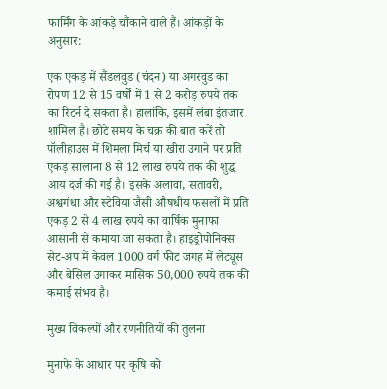फार्मिंग के आंकड़े चौंकाने वाले हैं। आंकड़ों के अनुसार:

एक एकड़ में सैंडलवुड (चंदन) या अगरवुड का रोपण 12 से 15 वर्षों में 1 से 2 करोड़ रुपये तक का रिटर्न दे सकता है। हालांकि, इसमें लंबा इंतजार शामिल है। छोटे समय के चक्र की बात करें तो पॉलीहाउस में शिमला मिर्च या खीरा उगाने पर प्रति एकड़ सालाना 8 से 12 लाख रुपये तक की शुद्ध आय दर्ज की गई है। इसके अलावा, सतावरी, अश्वगंधा और स्टेविया जैसी औषधीय फसलों में प्रति एकड़ 2 से 4 लाख रुपये का वार्षिक मुनाफा आसानी से कमाया जा सकता है। हाइड्रोपोनिक्स सेट-अप में केवल 1000 वर्ग फीट जगह में लेट्यूस और बेसिल उगाकर मासिक 50,000 रुपये तक की कमाई संभव है।

मुख्य विकल्पों और रणनीतियों की तुलना

मुनाफे के आधार पर कृषि को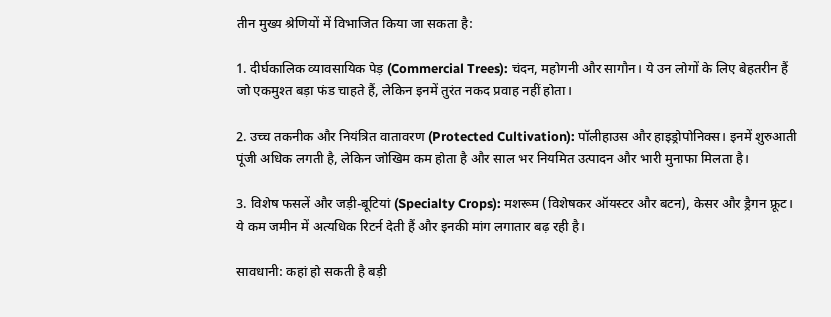तीन मुख्य श्रेणियों में विभाजित किया जा सकता है:

1. दीर्घकालिक व्यावसायिक पेड़ (Commercial Trees): चंदन, महोगनी और सागौन। ये उन लोगों के लिए बेहतरीन हैं जो एकमुश्त बड़ा फंड चाहते हैं, लेकिन इनमें तुरंत नकद प्रवाह नहीं होता।

2. उच्च तकनीक और नियंत्रित वातावरण (Protected Cultivation): पॉलीहाउस और हाइड्रोपोनिक्स। इनमें शुरुआती पूंजी अधिक लगती है, लेकिन जोखिम कम होता है और साल भर नियमित उत्पादन और भारी मुनाफा मिलता है।

3. विशेष फसलें और जड़ी-बूटियां (Specialty Crops): मशरूम (विशेषकर ऑयस्टर और बटन), केसर और ड्रैगन फ्रूट। ये कम जमीन में अत्यधिक रिटर्न देती हैं और इनकी मांग लगातार बढ़ रही है।

सावधानी: कहां हो सकती है बड़ी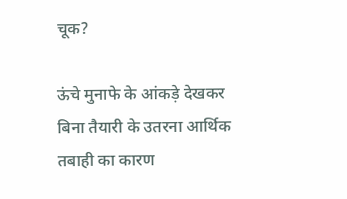चूक?

ऊंचे मुनाफे के आंकड़े देखकर बिना तैयारी के उतरना आर्थिक तबाही का कारण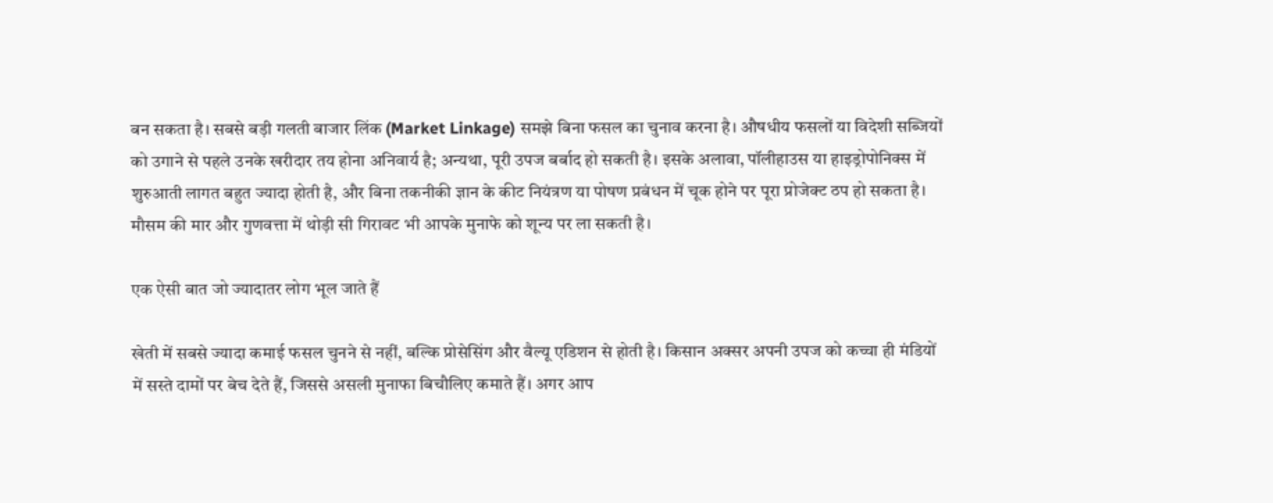बन सकता है। सबसे बड़ी गलती बाजार लिंक (Market Linkage) समझे बिना फसल का चुनाव करना है। औषधीय फसलों या विदेशी सब्जियों को उगाने से पहले उनके खरीदार तय होना अनिवार्य है; अन्यथा, पूरी उपज बर्बाद हो सकती है। इसके अलावा, पॉलीहाउस या हाइड्रोपोनिक्स में शुरुआती लागत बहुत ज्यादा होती है, और बिना तकनीकी ज्ञान के कीट नियंत्रण या पोषण प्रबंधन में चूक होने पर पूरा प्रोजेक्ट ठप हो सकता है। मौसम की मार और गुणवत्ता में थोड़ी सी गिरावट भी आपके मुनाफे को शून्य पर ला सकती है।

एक ऐसी बात जो ज्यादातर लोग भूल जाते हैं

खेती में सबसे ज्यादा कमाई फसल चुनने से नहीं, बल्कि प्रोसेसिंग और वैल्यू एडिशन से होती है। किसान अक्सर अपनी उपज को कच्चा ही मंडियों में सस्ते दामों पर बेच देते हैं, जिससे असली मुनाफा बिचौलिए कमाते हैं। अगर आप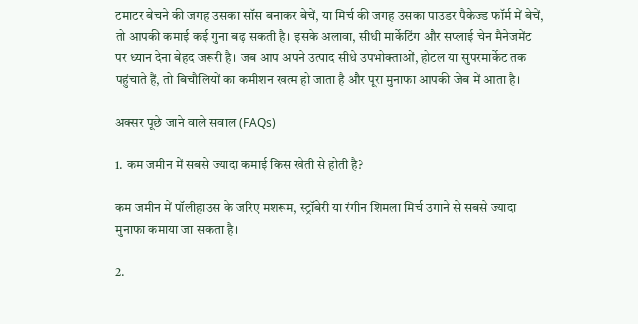टमाटर बेचने की जगह उसका सॉस बनाकर बेचें, या मिर्च की जगह उसका पाउडर पैकेज्ड फॉर्म में बेचें, तो आपकी कमाई कई गुना बढ़ सकती है। इसके अलावा, सीधी मार्केटिंग और सप्लाई चेन मैनेजमेंट पर ध्यान देना बेहद जरूरी है। जब आप अपने उत्पाद सीधे उपभोक्ताओं, होटल या सुपरमार्केट तक पहुंचाते हैं, तो बिचौलियों का कमीशन खत्म हो जाता है और पूरा मुनाफा आपकी जेब में आता है।

अक्सर पूछे जाने वाले सवाल (FAQs)

1. कम जमीन में सबसे ज्यादा कमाई किस खेती से होती है?

कम जमीन में पॉलीहाउस के जरिए मशरूम, स्ट्रॉबेरी या रंगीन शिमला मिर्च उगाने से सबसे ज्यादा मुनाफा कमाया जा सकता है।

2.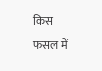किस फसल में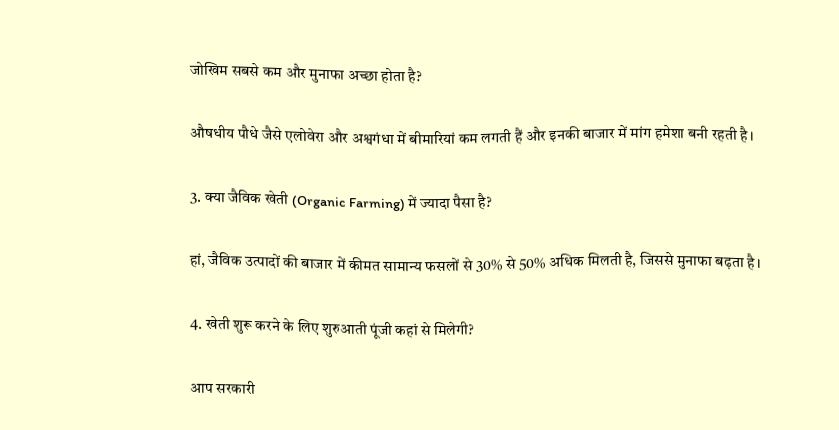जोखिम सबसे कम और मुनाफा अच्छा होता है?

औषधीय पौधे जैसे एलोवेरा और अश्वगंधा में बीमारियां कम लगती हैं और इनकी बाजार में मांग हमेशा बनी रहती है।

3. क्या जैविक खेती (Organic Farming) में ज्यादा पैसा है?

हां, जैविक उत्पादों की बाजार में कीमत सामान्य फसलों से 30% से 50% अधिक मिलती है, जिससे मुनाफा बढ़ता है।

4. खेती शुरू करने के लिए शुरुआती पूंजी कहां से मिलेगी?

आप सरकारी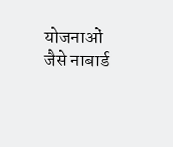योजनाओं जैसे नाबार्ड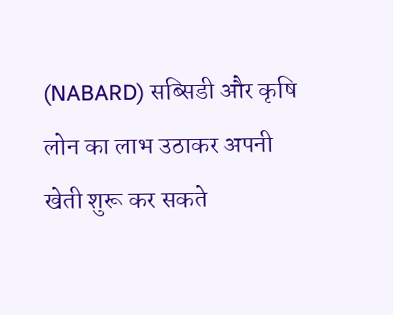(NABARD) सब्सिडी और कृषि लोन का लाभ उठाकर अपनी खेती शुरू कर सकते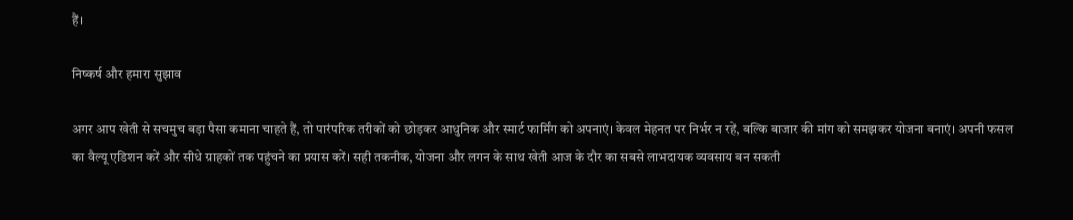हैं।

निष्कर्ष और हमारा सुझाव

अगर आप खेती से सचमुच बड़ा पैसा कमाना चाहते हैं, तो पारंपरिक तरीकों को छोड़कर आधुनिक और स्मार्ट फार्मिंग को अपनाएं। केवल मेहनत पर निर्भर न रहें, बल्कि बाजार की मांग को समझकर योजना बनाएं। अपनी फसल का वैल्यू एडिशन करें और सीधे ग्राहकों तक पहुंचने का प्रयास करें। सही तकनीक, योजना और लगन के साथ खेती आज के दौर का सबसे लाभदायक व्यवसाय बन सकती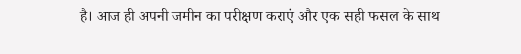है। आज ही अपनी जमीन का परीक्षण कराएं और एक सही फसल के साथ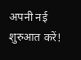अपनी नई शुरुआत करें!